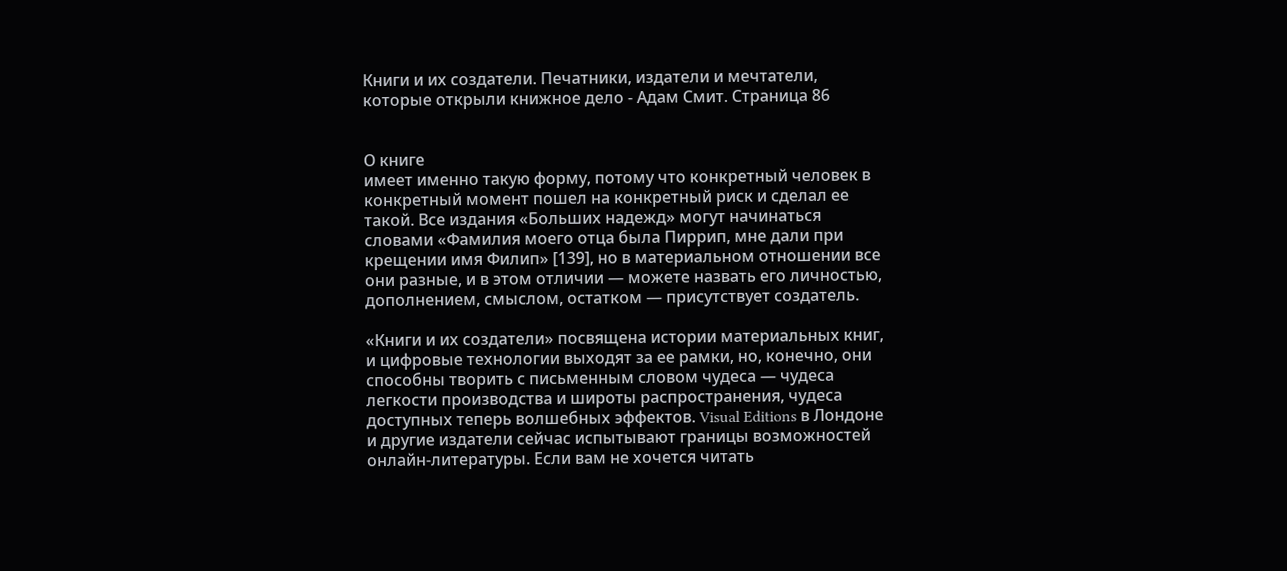Книги и их создатели. Печатники, издатели и мечтатели, которые открыли книжное дело - Адам Смит. Страница 86


О книге
имеет именно такую форму, потому что конкретный человек в конкретный момент пошел на конкретный риск и сделал ее такой. Все издания «Больших надежд» могут начинаться словами «Фамилия моего отца была Пиррип, мне дали при крещении имя Филип» [139], но в материальном отношении все они разные, и в этом отличии — можете назвать его личностью, дополнением, смыслом, остатком — присутствует создатель.

«Книги и их создатели» посвящена истории материальных книг, и цифровые технологии выходят за ее рамки, но, конечно, они способны творить с письменным словом чудеса — чудеса легкости производства и широты распространения, чудеса доступных теперь волшебных эффектов. Visual Editions в Лондоне и другие издатели сейчас испытывают границы возможностей онлайн-литературы. Если вам не хочется читать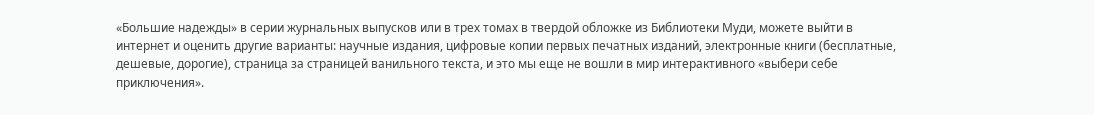«Большие надежды» в серии журнальных выпусков или в трех томах в твердой обложке из Библиотеки Муди, можете выйти в интернет и оценить другие варианты: научные издания, цифровые копии первых печатных изданий, электронные книги (бесплатные, дешевые, дорогие), страница за страницей ванильного текста, и это мы еще не вошли в мир интерактивного «выбери себе приключения».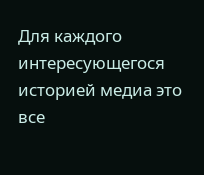Для каждого интересующегося историей медиа это все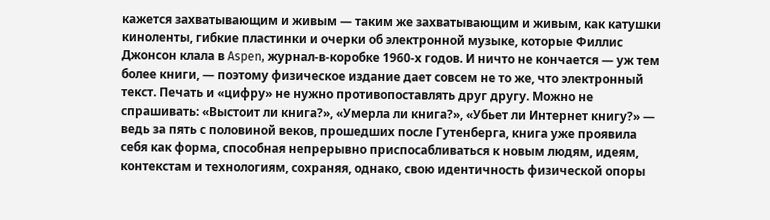кажется захватывающим и живым — таким же захватывающим и живым, как катушки киноленты, гибкие пластинки и очерки об электронной музыке, которые Филлис Джонсон клала в Aspen, журнал-в-коробке 1960-х годов. И ничто не кончается — уж тем более книги, — поэтому физическое издание дает совсем не то же, что электронный текст. Печать и «цифру» не нужно противопоставлять друг другу. Можно не спрашивать: «Выстоит ли книга?», «Умерла ли книга?», «Убьет ли Интернет книгу?» — ведь за пять с половиной веков, прошедших после Гутенберга, книга уже проявила себя как форма, способная непрерывно приспосабливаться к новым людям, идеям, контекстам и технологиям, сохраняя, однако, свою идентичность физической опоры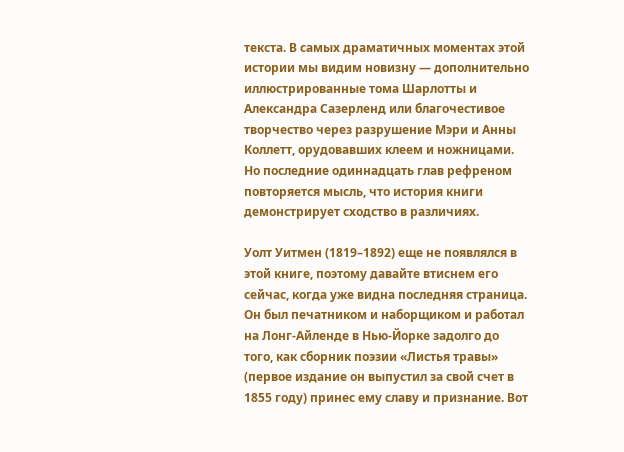текста. В самых драматичных моментах этой истории мы видим новизну — дополнительно иллюстрированные тома Шарлотты и Александра Сазерленд или благочестивое творчество через разрушение Мэри и Анны Коллетт, орудовавших клеем и ножницами. Но последние одиннадцать глав рефреном повторяется мысль, что история книги демонстрирует сходство в различиях.

Уолт Уитмен (1819–1892) еще не появлялся в этой книге, поэтому давайте втиснем его сейчас, когда уже видна последняя страница. Он был печатником и наборщиком и работал на Лонг-Айленде в Нью-Йорке задолго до того, как сборник поэзии «Листья травы» (первое издание он выпустил за свой счет в 1855 году) принес ему славу и признание. Вот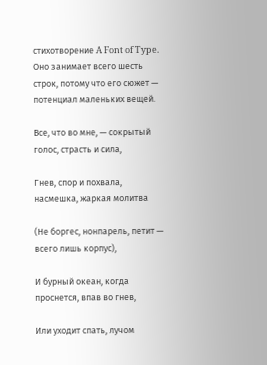стихотворение A Font of Type. Оно занимает всего шесть строк, потому что его сюжет — потенциал маленьких вещей.

Все, что во мне, — сокрытый голос, страсть и сила,

Гнев, спор и похвала, насмешка, жаркая молитва

(Не боргес, нонпарель, петит — всего лишь корпус),

И бурный океан, когда проснется, впав во гнев,

Или уходит спать, лучом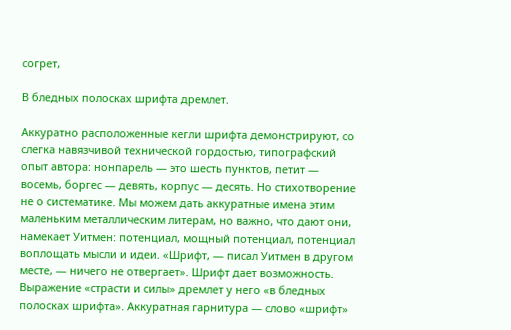согрет,

В бледных полосках шрифта дремлет.

Аккуратно расположенные кегли шрифта демонстрируют, со слегка навязчивой технической гордостью, типографский опыт автора: нонпарель — это шесть пунктов, петит — восемь, боргес — девять, корпус — десять. Но стихотворение не о систематике. Мы можем дать аккуратные имена этим маленьким металлическим литерам, но важно, что дают они, намекает Уитмен: потенциал, мощный потенциал, потенциал воплощать мысли и идеи. «Шрифт, — писал Уитмен в другом месте, — ничего не отвергает». Шрифт дает возможность. Выражение «страсти и силы» дремлет у него «в бледных полосках шрифта». Аккуратная гарнитура — слово «шрифт»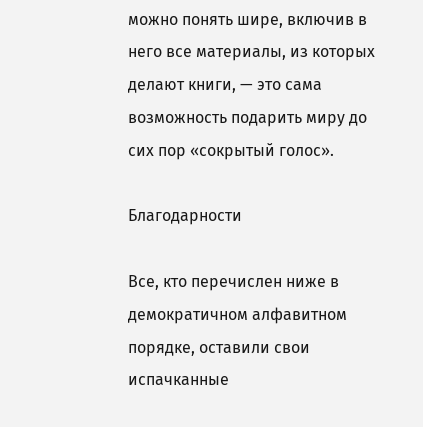можно понять шире, включив в него все материалы, из которых делают книги, — это сама возможность подарить миру до сих пор «сокрытый голос».

Благодарности

Все, кто перечислен ниже в демократичном алфавитном порядке, оставили свои испачканные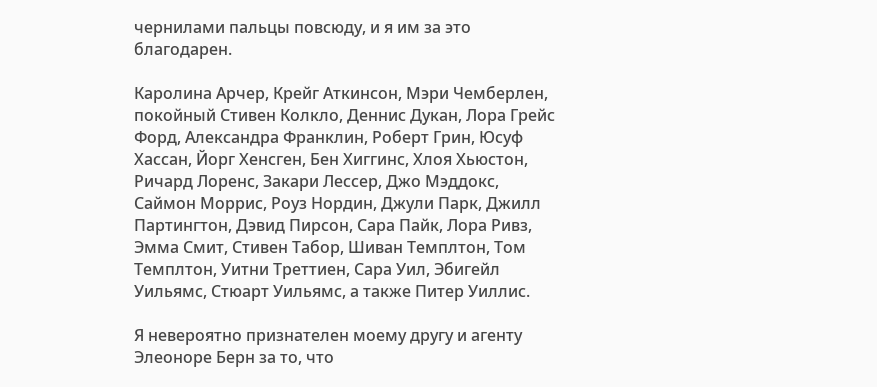чернилами пальцы повсюду, и я им за это благодарен.

Каролина Арчер, Крейг Аткинсон, Мэри Чемберлен, покойный Стивен Колкло, Деннис Дукан, Лора Грейс Форд, Александра Франклин, Роберт Грин, Юсуф Хассан, Йорг Хенсген, Бен Хиггинс, Хлоя Хьюстон, Ричард Лоренс, Закари Лессер, Джо Мэддокс, Саймон Моррис, Роуз Нордин, Джули Парк, Джилл Партингтон, Дэвид Пирсон, Сара Пайк, Лора Ривз, Эмма Смит, Стивен Табор, Шиван Темплтон, Том Темплтон, Уитни Треттиен, Сара Уил, Эбигейл Уильямс, Стюарт Уильямс, а также Питер Уиллис.

Я невероятно признателен моему другу и агенту Элеоноре Берн за то, что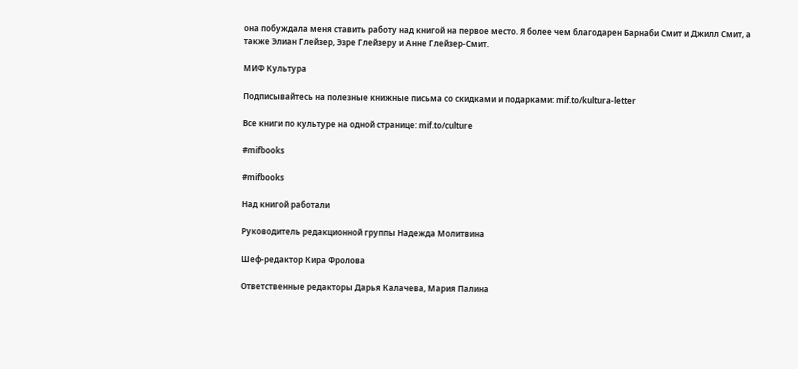она побуждала меня ставить работу над книгой на первое место. Я более чем благодарен Барнаби Смит и Джилл Смит, а также Элиан Глейзер, Эзре Глейзеру и Анне Глейзер-Смит.

МИФ Культура

Подписывайтесь на полезные книжные письма со скидками и подарками: mif.to/kultura-letter

Все книги по культуре на одной странице: mif.to/culture

#mifbooks

#mifbooks

Над книгой работали

Руководитель редакционной группы Надежда Молитвина

Шеф-редактор Кира Фролова

Ответственные редакторы Дарья Калачева, Мария Палина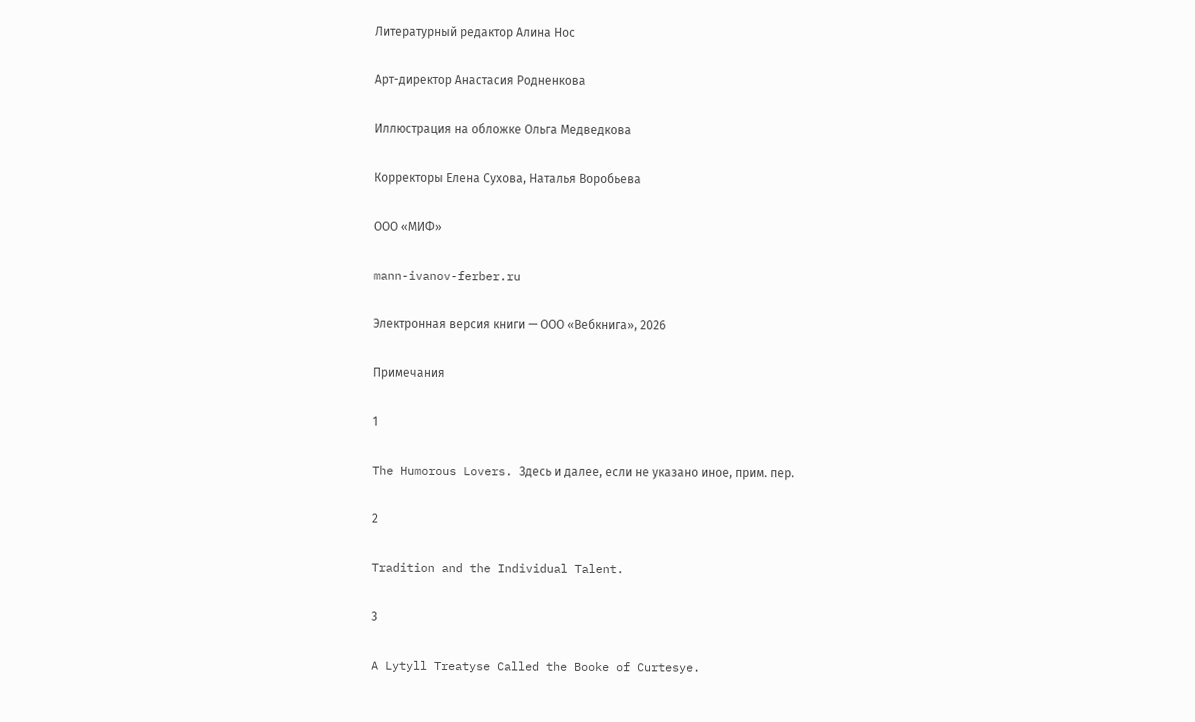Литературный редактор Алина Нос

Арт-директор Анастасия Родненкова

Иллюстрация на обложке Ольга Медведкова

Корректоры Елена Сухова, Наталья Воробьева

ООО «МИФ»

mann-ivanov-ferber.ru

Электронная версия книги — ООО «Вебкнига», 2026

Примечания

1

The Humorous Lovers. Здесь и далее, если не указано иное, прим. пер.

2

Tradition and the Individual Talent.

3

A Lytyll Treatyse Called the Booke of Curtesye.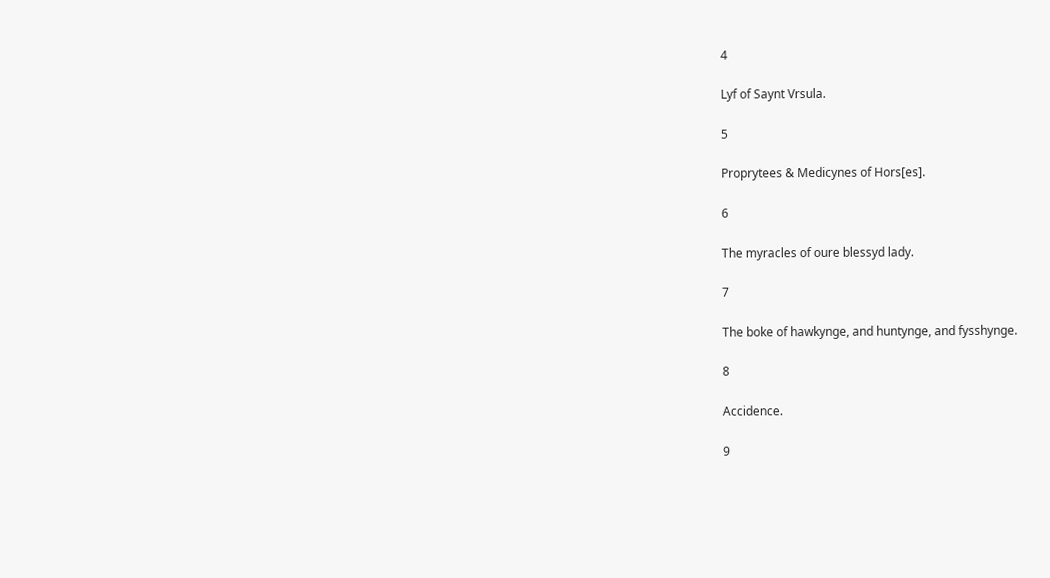4

Lyf of Saynt Vrsula.

5

Proprytees & Medicynes of Hors[es].

6

The myracles of oure blessyd lady.

7

The boke of hawkynge, and huntynge, and fysshynge.

8

Accidence.

9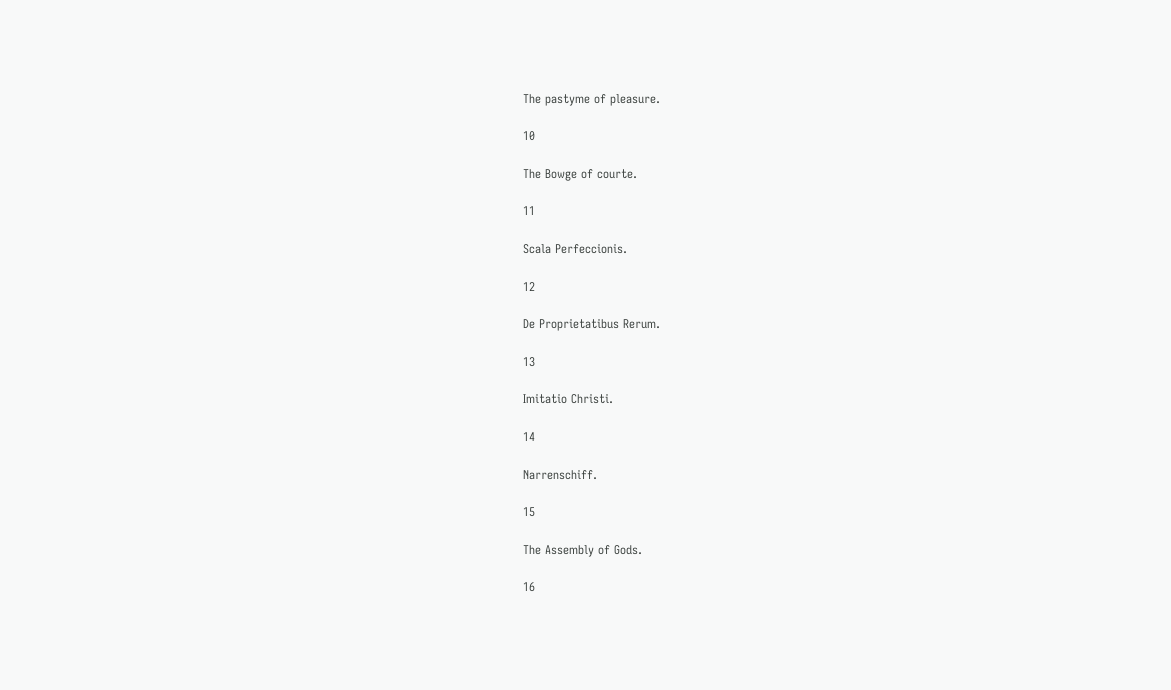The pastyme of pleasure.

10

The Bowge of courte.

11

Scala Perfeccionis.

12

De Proprietatibus Rerum.

13

Imitatio Christi.

14

Narrenschiff.

15

The Assembly of Gods.

16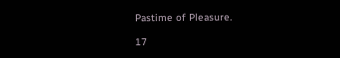Pastime of Pleasure.

17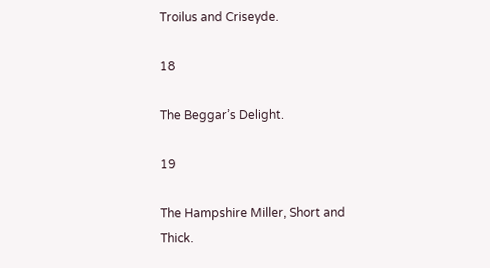Troilus and Criseyde.

18

The Beggar’s Delight.

19

The Hampshire Miller, Short and Thick.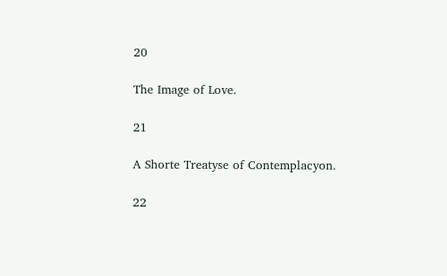20

The Image of Love.

21

A Shorte Treatyse of Contemplacyon.

22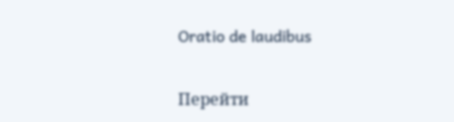Oratio de laudibus

Перейти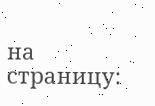на страницу: